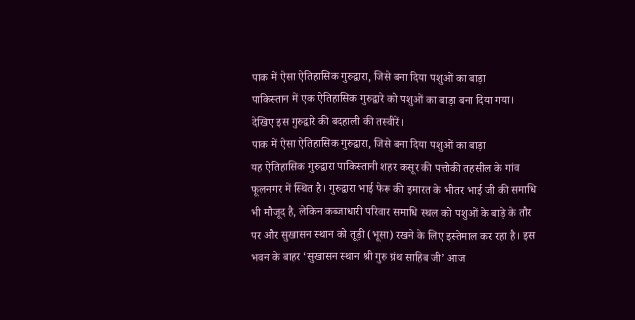पाक में ऐसा ऐतिहासिक गुरुद्वारा, जिसे बना दिया पशुओं का बाड़ा
पाकिस्तान में एक ऐतिहासिक गुरुद्वारे को पशुओं का बाड़ा बना दिया गया। देखिए इस गुरुद्वारे की बदहाली की तस्वीरें।
पाक में ऐसा ऐतिहासिक गुरुद्वारा, जिसे बना दिया पशुओं का बाड़ा
यह ऐतिहासिक गुरुद्वारा पाकिस्तानी शहर कसूर की पत्तोकी तहसील के गांव फूलनगर में स्थित है। गुरुद्वारा भाई फेरू की इमारत के भीतर भाई जी की समाधि भी मौजूद है, लेकिन कब्जाधारी परिवार समाधि स्थल को पशुओं के बाड़े के तौर पर और सुखासन स्थान को तूड़ी (भूसा) रखने के लिए इस्तेमाल कर रहा है। इस भवन के बाहर ‘सुखासन स्थान श्री गुरु ग्रंथ साहिब जी’ आज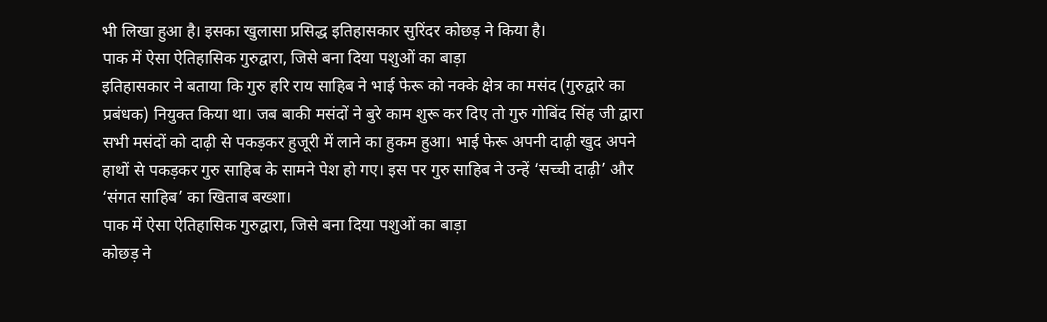भी लिखा हुआ है। इसका खुलासा प्रसिद्ध इतिहासकार सुरिंदर कोछड़ ने किया है।
पाक में ऐसा ऐतिहासिक गुरुद्वारा, जिसे बना दिया पशुओं का बाड़ा
इतिहासकार ने बताया कि गुरु हरि राय साहिब ने भाई फेरू को नक्के क्षेत्र का मसंद (गुरुद्वारे का प्रबंधक) नियुक्त किया था। जब बाकी मसंदों ने बुरे काम शुरू कर दिए तो गुरु गोबिंद सिंह जी द्वारा सभी मसंदों को दाढ़ी से पकड़कर हुजूरी में लाने का हुकम हुआ। भाई फेरू अपनी दाढ़ी खुद अपने हाथों से पकड़कर गुरु साहिब के सामने पेश हो गए। इस पर गुरु साहिब ने उन्हें ‘सच्ची दाढ़ी’ और ‘संगत साहिब’ का खिताब बख्शा।
पाक में ऐसा ऐतिहासिक गुरुद्वारा, जिसे बना दिया पशुओं का बाड़ा
कोछड़ ने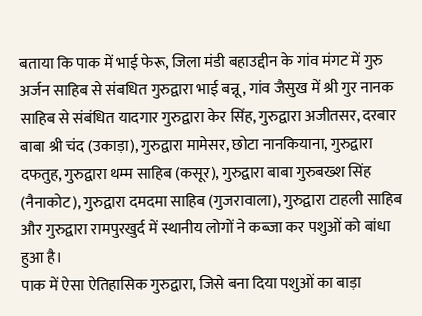बताया कि पाक में भाई फेरू, जिला मंडी बहाउद्दीन के गांव मंगट में गुरु अर्जन साहिब से संबधित गुरुद्वारा भाई बन्नू, गांव जैसुख में श्री गुर नानक साहिब से संबंधित यादगार गुरुद्वारा केर सिंह, गुरुद्वारा अजीतसर, दरबार बाबा श्री चंद (उकाड़ा), गुरुद्वारा मामेसर, छोटा नानकियाना, गुरुद्वारा दफतुह, गुरुद्वारा थम्म साहिब (कसूर), गुरुद्वारा बाबा गुरुबख्श सिंह (नैनाकोट), गुरुद्वारा दमदमा साहिब (गुजरावाला), गुरुद्वारा टाहली साहिब और गुरुद्वारा रामपुरखुर्द में स्थानीय लोगों ने कब्जा कर पशुओं को बांधा हुआ है।
पाक में ऐसा ऐतिहासिक गुरुद्वारा, जिसे बना दिया पशुओं का बाड़ा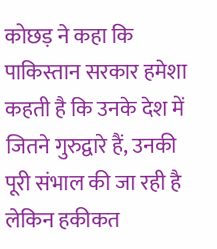कोछड़ ने कहा कि पाकिस्तान सरकार हमेशा कहती है कि उनके देश में जितने गुरुद्वारे हैं, उनकी पूरी संभाल की जा रही है लेकिन हकीकत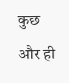कुछ और ही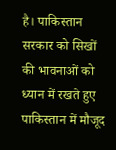है। पाकिस्तान सरकार को सिखों की भावनाओं को ध्यान में रखते हुए पाकिस्तान में मौजूद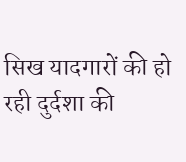सिख यादगारों की हो रही दुर्दशा की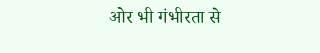ओर भी गंभीरता से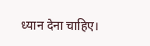ध्यान देना चाहिए।